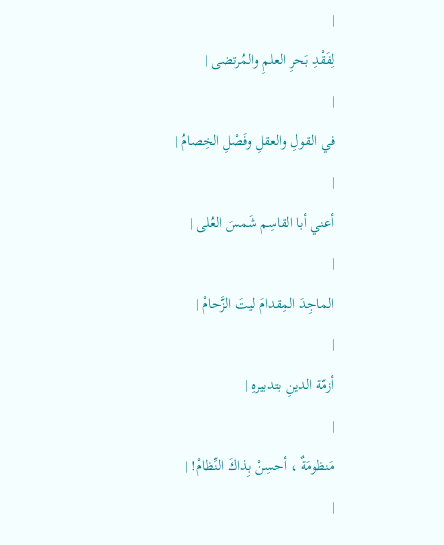|
لِفَقْدِ بَحرِ العلمِ والمُرتضى |
|
في القولِ والعقلِ وفَصْلِ الخِصامُ |
|
أعني أبا القاسِم شَمسَ العُلى |
|
الماجِدَ المِقدامَ ليتَ الزَّحامْ |
|
أزمّة الدينِ بتدبيرهِ |
|
مَنظومَةٌ ، أحسِنْ بِذاكَ النِّظامْ! |
|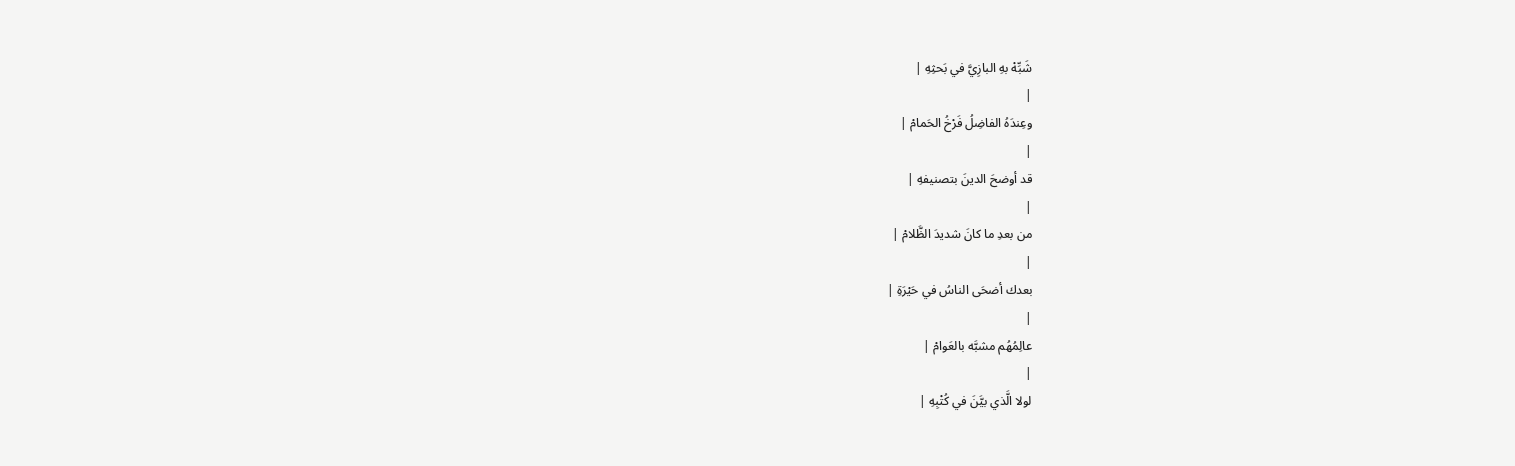شَبِّهْ بهِ البازِيَّ في بَحثِهِ |
|
وعِندَهُ الفاضِلُ فَرْخُ الحَمامْ |
|
قد أوضحَ الدينَ بتصنيفهِ |
|
من بعدِ ما كانَ شديدَ الظَّلامْ |
|
بعدك أضحَى الناسُ في حَيْرَةِ |
|
عالِمُهُم مشبَّه بالعَوامْ |
|
لولا الَّذي بيَّنَ في كُتْبِهِ |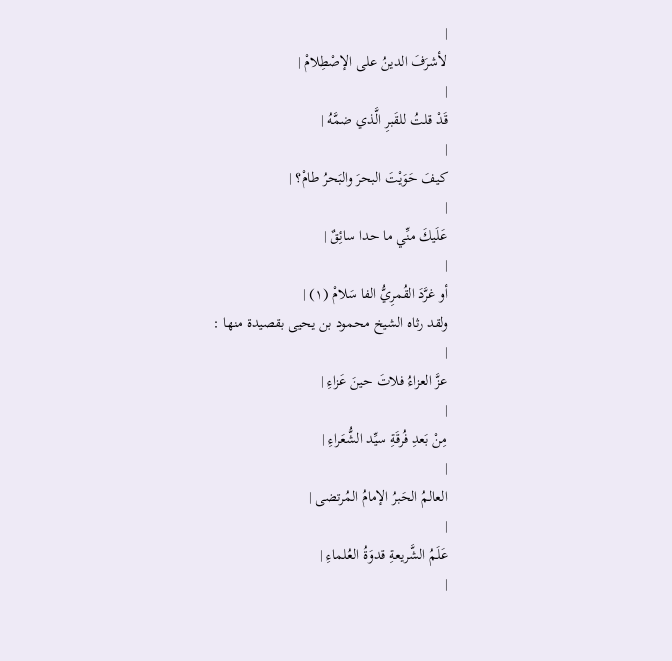|
لأشرَفَ الدينُ على الإصْطِلامْ |
|
قَدْ قلتُ للقَبرِ الَّذي ضمَّهُ |
|
کيفَ حَوَيْتَ البحرَ والبَحرُ طامْ؟ |
|
عَلَيكَ منِّي ما حدا سائِقٌ |
|
أو غرَّدَ القُمرِيُّ الفا سَلامْ (١) |
ولقد رثاه الشيخ محمود بن يحيى بقصيدة منها :
|
عزَّ العزاءُ فلاتَ حينَ عَزاءِ |
|
مِنْ بَعدِ فُرقَةِ سيِّد الشُّعَراءِ |
|
العالمُ الحَبرُ الإمامُ المُرتضی |
|
عَلَمُ الشَّريعةِ قدوَةُ العُلماءِ |
|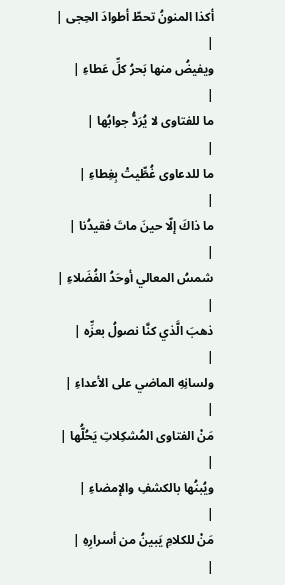أكذا المنونُ تحطّ أطوادَ الحِجى |
|
ويفيضُ منها بَحرُ كلِّ عَطاءِ |
|
ما للفتاوی لا یُرَدُّ جوابُها |
|
ما للدعاوی غُطِّيتْ بِغِطاءِ |
|
ما ذاكَ إلّا حينَ ماتَ فقيدُنا |
|
شمسُ المعالي أوحَدُ الفُضَلاءِ |
|
ذهبَ الَّذي كنَّا نصولُ بعزِّه |
|
ولسانِهِ الماضي على الأعداءِ |
|
مَنْ الفتاوى المُشكِلاتِ يَحُلُّها |
|
ويُبنُها بالكشفِ والإمضاءِ |
|
مَنْ للكلامِ يَبينُ من أسرارِهِ |
|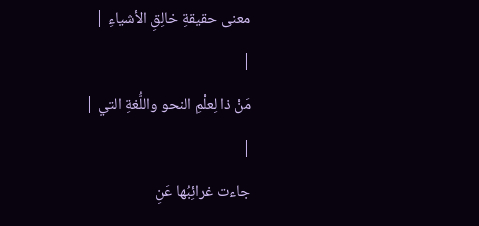معنی حقیقةِ خالِقِ الأشياءِ |
|
مَنْ ذا لِعلْمِ النحو واللُّغةِ التي |
|
جاءت غرائِبُها عَنِ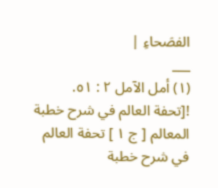الفصَحاءِ |
___
(١) أمل الآمل ٢ : ٥١.
![تحفة العالم في شرح خطبة المعالم [ ج ١ ] تحفة العالم في شرح خطبة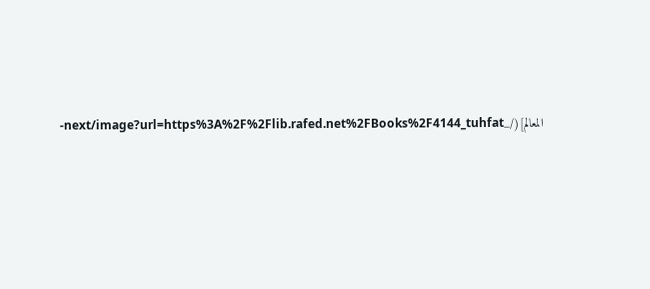المعالم](/_next/image?url=https%3A%2F%2Flib.rafed.net%2FBooks%2F4144_tuhfat-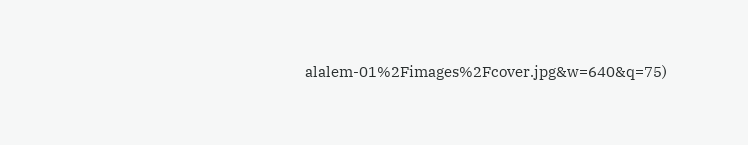alalem-01%2Fimages%2Fcover.jpg&w=640&q=75)